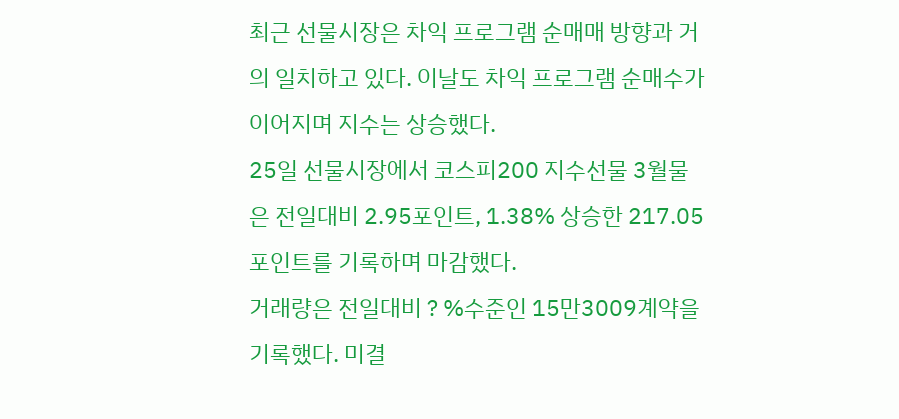최근 선물시장은 차익 프로그램 순매매 방향과 거의 일치하고 있다. 이날도 차익 프로그램 순매수가 이어지며 지수는 상승했다.
25일 선물시장에서 코스피200 지수선물 3월물은 전일대비 2.95포인트, 1.38% 상승한 217.05포인트를 기록하며 마감했다.
거래량은 전일대비 ? %수준인 15만3009계약을 기록했다. 미결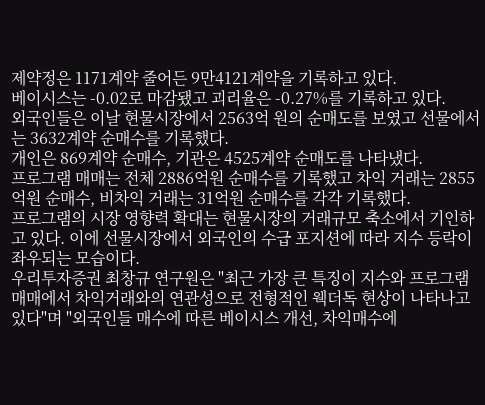제약정은 1171계약 줄어든 9만4121계약을 기록하고 있다.
베이시스는 -0.02로 마감됐고 괴리율은 -0.27%를 기록하고 있다.
외국인들은 이날 현물시장에서 2563억 원의 순매도를 보였고 선물에서는 3632계약 순매수를 기록했다.
개인은 869계약 순매수, 기관은 4525계약 순매도를 나타냈다.
프로그램 매매는 전체 2886억원 순매수를 기록했고 차익 거래는 2855억원 순매수, 비차익 거래는 31억원 순매수를 각각 기록했다.
프로그램의 시장 영향력 확대는 현물시장의 거래규모 축소에서 기인하고 있다. 이에 선물시장에서 외국인의 수급 포지션에 따라 지수 등락이 좌우되는 모습이다.
우리투자증권 최창규 연구원은 "최근 가장 큰 특징이 지수와 프로그램 매매에서 차익거래와의 연관성으로 전형적인 웩더독 현상이 나타나고 있다"며 "외국인들 매수에 따른 베이시스 개선, 차익매수에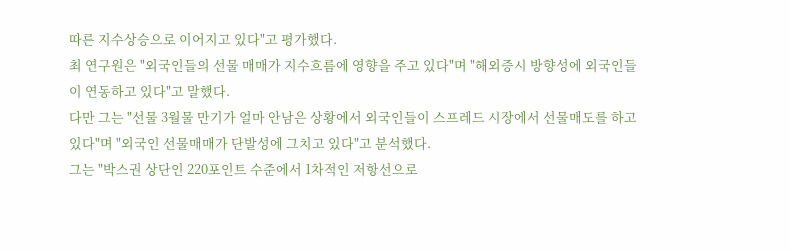따른 지수상승으로 이어지고 있다"고 평가했다.
최 연구원은 "외국인들의 선물 매매가 지수흐름에 영향을 주고 있다"며 "해외증시 방향성에 외국인들이 연동하고 있다"고 말했다.
다만 그는 "선물 3월물 만기가 얼마 안남은 상황에서 외국인들이 스프레드 시장에서 선물매도를 하고 있다"며 "외국인 선물매매가 단발성에 그치고 있다"고 분석했다.
그는 "박스권 상단인 220포인트 수준에서 1차적인 저항선으로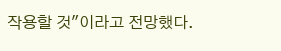작용할 것"이라고 전망했다.